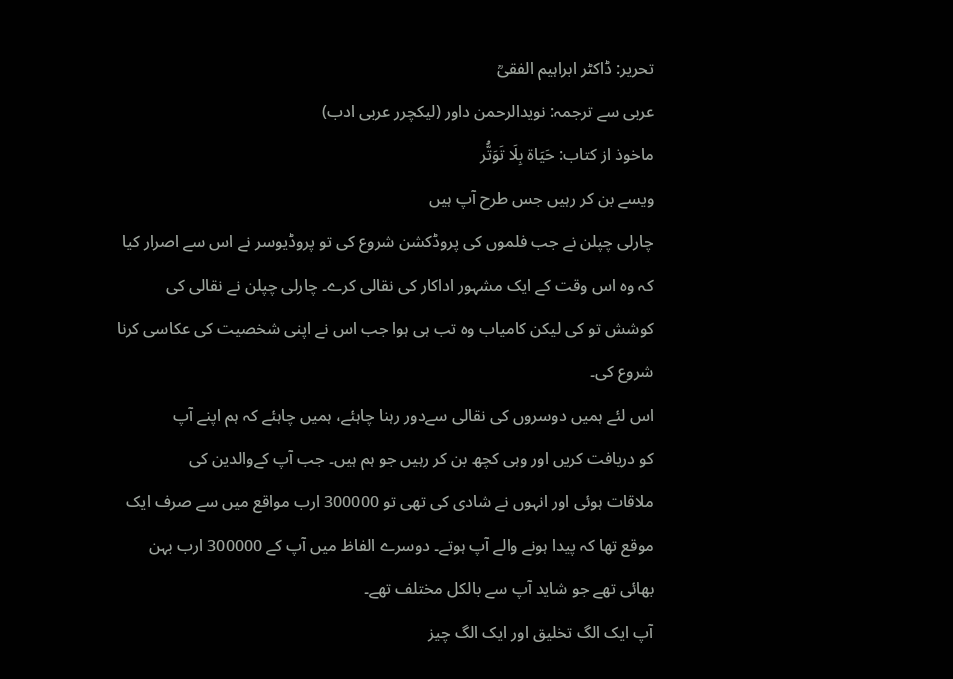تحریر: ڈاکٹر ابراہیم الفقیؒ
عربی سے ترجمہ: نویدالرحمن داور (لیکچرر عربی ادب)
ماخوذ از کتاب: حَيَاة بِلَا تَوَتُّر
ویسے بن کر رہیں جس طرح آپ ہیں
چارلی چپلن نے جب فلموں کی پروڈکشن شروع کی تو پروڈیوسر نے اس سے اصرار کیا
کہ وہ اس وقت کے ایک مشہور اداکار کی نقالی کرے۔ چارلی چپلن نے نقالی کی
کوشش تو کی لیکن کامیاب وہ تب ہی ہوا جب اس نے اپنی شخصیت کی عکاسی کرنا
شروع کی۔
اس لئے ہمیں دوسروں کی نقالی سےدور رہنا چاہئے، ہمیں چاہئے کہ ہم اپنے آپ
کو دریافت کریں اور وہی کچھ بن کر رہیں جو ہم ہیں۔ جب آپ کےوالدین کی
ملاقات ہوئی اور انہوں نے شادی کی تھی تو 300000 ارب مواقع میں سے صرف ایک
موقع تھا کہ پیدا ہونے والے آپ ہوتے۔ دوسرے الفاظ میں آپ کے 300000 ارب بہن
بھائی تھے جو شاید آپ سے بالکل مختلف تھے۔
آپ ایک الگ تخلیق اور ایک الگ چیز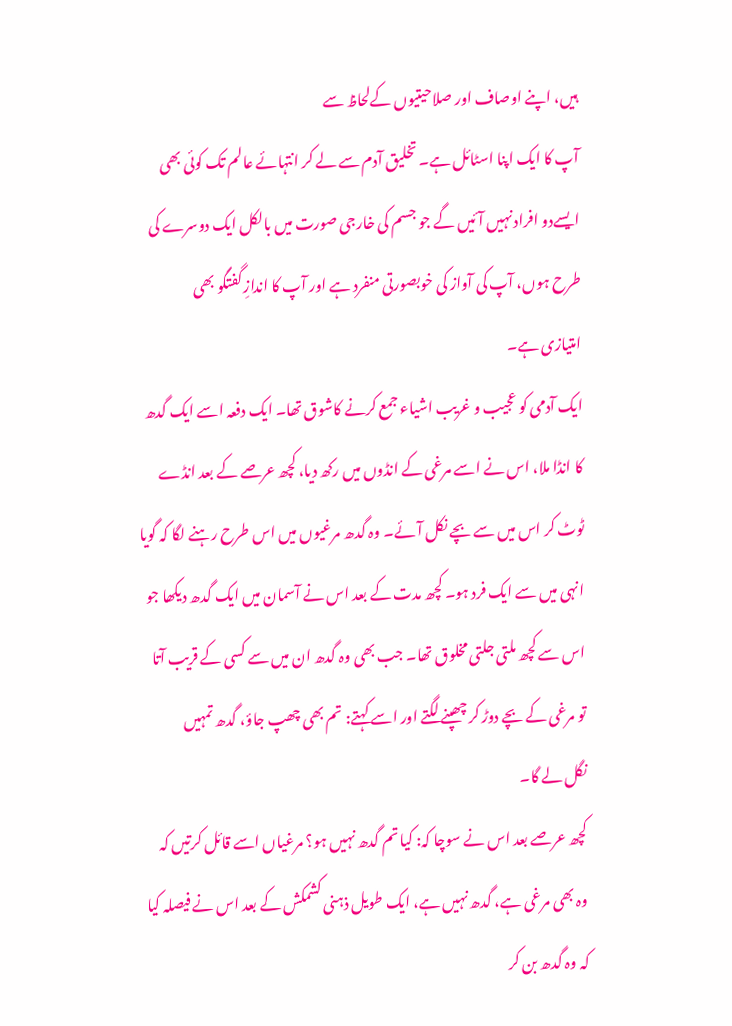ہیں، اپنے اوصاف اور صلاحیتیوں کےلحاظ سے
آپ کا ایک اپنا اسٹائل ہے۔ تخلیق آدم سے لے کر انتہائے عالم تک کوئی بھی
ایسےدو افراد نہیں آئیں گے جو جسم کی خارجی صورت میں بالکل ایک دوسرے کی
طرح ہوں، آپ کی آواز کی خوبصورتی منفرد ہے اور آپ کا اندازِ گفتگو بھی
امتیازی ہے۔
ایک آدمی کو عجیب و غریب اشیاء جمع کرنے کاشوق تھا۔ ایک دفعہ اسے ایک گدھ
کا انڈا ملا، اس نے اسے مرغی کے انڈوں میں رکھ دیا، کچھ عرصے کے بعد انڈے
ٹوٹ کر اس میں سے بچے نکل آئے۔ وہ گدھ مرغیوں میں اس طرح رہنے لگا کہ گویا
انہی میں سے ایک فرد ہو۔ کچھ مدت کے بعد اس نے آسمان میں ایک گدھ دیکھا جو
اس سے کچھ ملتی جلتی مخلوق تھا۔ جب بھی وہ گدھ ان میں سے کسی کے قریب آتا
تو مرغی کے بچے دوڑ کر چھپنے لگتے اور اسے کہتے: تم بھی چھپ جاؤ، گدھ تمہیں
نگل لے گا۔
کچھ عرصے بعد اس نے سوچا کہ: کیا تم گدھ نہیں ہو؟ مرغیاں اسے قائل کرتیں کہ
وہ بھی مرغی ہے، گدھ نہیں ہے، ایک طویل ذہنی کشمکش کے بعد اس نے فیصلہ کیا
کہ وہ گدھ بن کر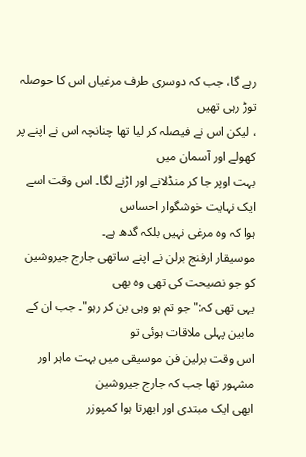رہے گا، جب کہ دوسری طرف مرغیاں اس کا حوصلہ توڑ رہی تھیں
، لیکن اس نے فیصلہ کر لیا تھا چنانچہ اس نے اپنے پر کھولے اور آسمان میں
بہت اوپر جا کر منڈلانے اور اڑنے لگا۔ اس وقت اسے ایک نہایت خوشگوار احساس
ہوا کہ وہ مرغی نہیں بلکہ گدھ ہے۔
موسیقار ارفنج برلن نے اپنے ساتھی جارج جیروشین کو جو نصیحت کی تھی وہ بھی
یہی تھی کہ:" جو تم ہو وہی بن کر رہو"۔ جب ان کے مابین پہلی ملاقات ہوئی تو
اس وقت برلین فن موسیقی میں بہت ماہر اور مشہور تھا جب کہ جارج جیروشین
ابھی ایک مبتدی اور ابھرتا ہوا کمپوزر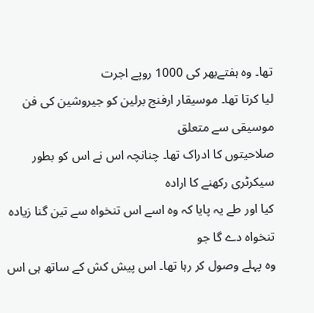تھا۔ وہ ہفتےبھر کی 1000 روپے اجرت
لیا کرتا تھا۔ موسیقار ارفنج برلین کو جیروشین کی فن موسیقی سے متعلق
صلاحیتوں کا ادراک تھا۔ چنانچہ اس نے اس کو بطور سیکرٹری رکھنے کا ارادہ
کیا اور طے یہ پایا کہ وہ اسے اس تنخواہ سے تین گنا زیادہ تنخواہ دے گا جو
وہ پہلے وصول کر رہا تھا۔ اس پیش کش کے ساتھ ہی اس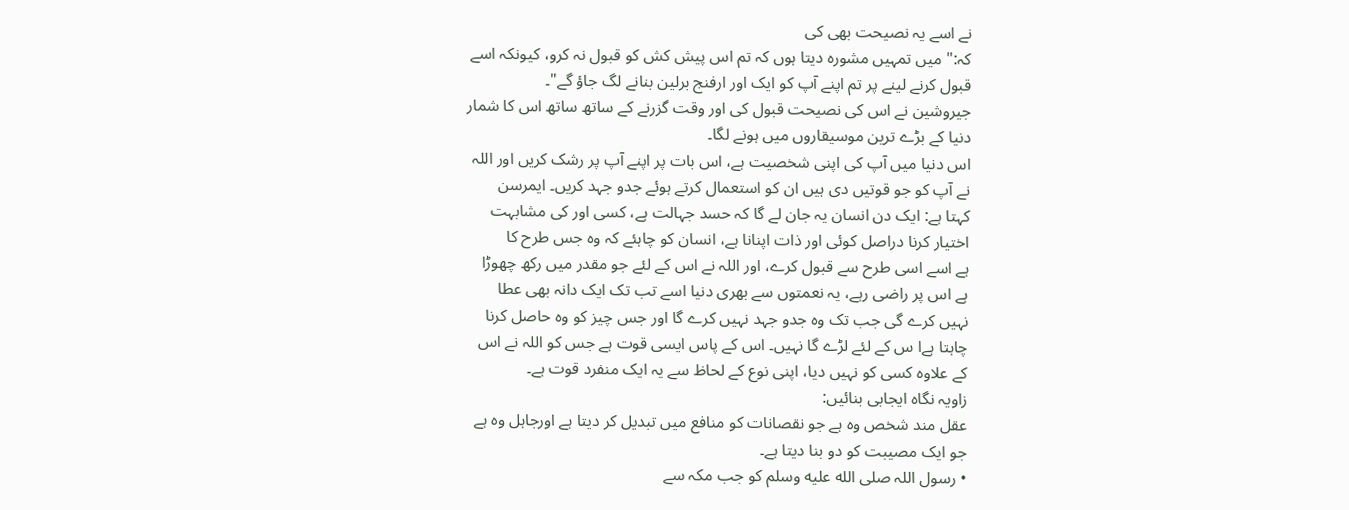نے اسے یہ نصیحت بھی کی
کہ:" میں تمہیں مشورہ دیتا ہوں کہ تم اس پیش کش کو قبول نہ کرو، کیونکہ اسے
قبول کرنے لینے پر تم اپنے آپ کو ایک اور ارفنج برلین بنانے لگ جاؤ گے"۔
جیروشین نے اس کی نصیحت قبول کی اور وقت گزرنے کے ساتھ ساتھ اس کا شمار
دنیا کے بڑے ترین موسیقاروں میں ہونے لگا۔
اس دنیا میں آپ کی اپنی شخصیت ہے، اس بات پر اپنے آپ پر رشک کریں اور اللہ
نے آپ کو جو قوتیں دی ہیں ان کو استعمال کرتے ہوئے جدو جہد کریں۔ ایمرسن
کہتا ہے: ایک دن انسان یہ جان لے گا کہ حسد جہالت ہے، کسی اور کی مشابہت
اختیار کرنا دراصل کوئی اور ذات اپنانا ہے، انسان کو چاہئے کہ وہ جس طرح کا
ہے اسے اسی طرح سے قبول کرے، اور اللہ نے اس کے لئے جو مقدر میں رکھ چھوڑا
ہے اس پر راضی رہے، یہ نعمتوں سے بھری دنیا اسے تب تک ایک دانہ بھی عطا
نہیں کرے گی جب تک وہ جدو جہد نہیں کرے گا اور جس چیز کو وہ حاصل کرنا
چاہتا ہےا س کے لئے لڑے گا نہیں۔ اس کے پاس ایسی قوت ہے جس کو اللہ نے اس
کے علاوہ کسی کو نہیں دیا، اپنی نوع کے لحاظ سے یہ ایک منفرد قوت ہے۔
زاویہ نگاہ ایجابی بنائیں:
عقل مند شخص وہ ہے جو نقصانات کو منافع میں تبدیل کر دیتا ہے اورجاہل وہ ہے
جو ایک مصیبت کو دو بنا دیتا ہے۔
• رسول اللہ صلى الله عليه وسلم کو جب مکہ سے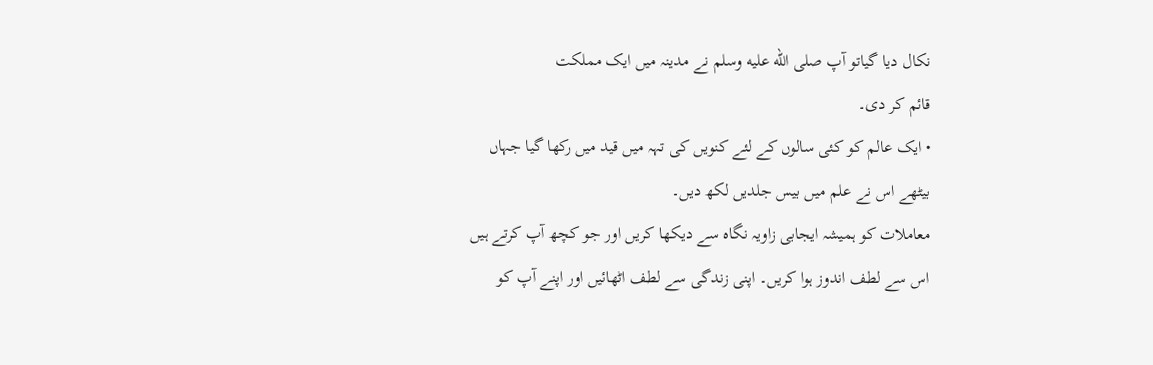نکال دیا گیاتو آپ صلى الله عليه وسلم نے مدینہ میں ایک مملکت
قائم کر دی۔
• ایک عالم کو کئی سالوں کے لئے کنویں کی تہہ میں قید میں رکھا گیا جہاں
بیٹھے اس نے علم میں بیس جلدیں لکھ دیں۔
معاملات کو ہمیشہ ایجابی زاویہ نگاہ سے دیکھا کریں اور جو کچھ آپ کرتے ہیں
اس سے لطف اندوز ہوا کریں۔ اپنی زندگی سے لطف اٹھائیں اور اپنے آپ کو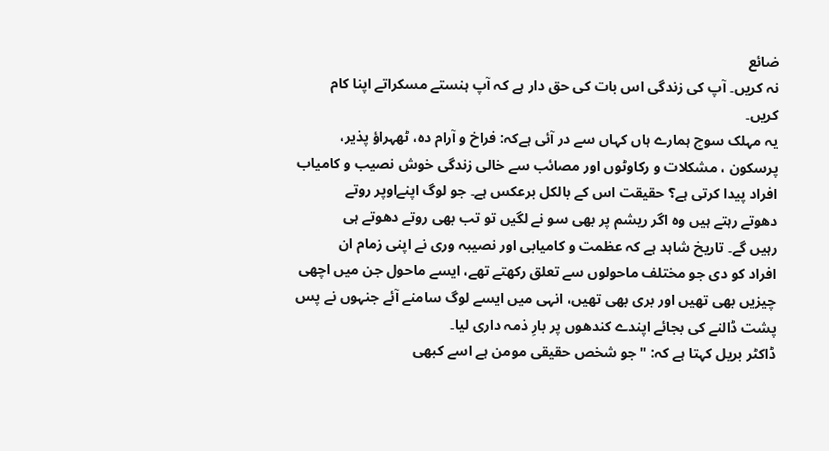ضائع
نہ کریں۔ آپ کی زندگی اس بات کی حق دار ہے کہ آپ ہنستے مسکراتے اپنا کام
کریں۔
یہ مہلک سوچ ہمارے ہاں کہاں سے در آئی ہےکہ: فراخ و آرام دہ، ٹھہراؤ پذیر،
پرسکون ، مشکلات و رکاوٹوں اور مصائب سے خالی زندگی خوش نصیب و کامیاب
افراد پیدا کرتی ہے؟ حقیقت اس کے بالکل برعکس ہے۔ جو لوگ اپنےاوپر روتے
دھوتے رہتے ہیں وہ اگر ریشم پر بھی سو نے لگیں تو تب بھی روتے دھوتے ہی
رہیں گے۔ تاریخ شاہد ہے کہ عظمت و کامیابی اور نصیبہ وری نے اپنی زمام ان
افراد کو دی جو مختلف ماحولوں سے تعلق رکھتے تھے، ایسے ماحول جن میں اچھی
چیزیں بھی تھیں اور بری بھی تھیں، انہی میں ایسے لوگ سامنے آئے جنہوں نے پس
پشت ڈالنے کی بجائے اپندے کندھوں پر بارِ ذمہ داری لیا۔
ڈاکٹر بریل کہتا ہے کہ: "جو شخص حقیقی مومن ہے اسے کبھی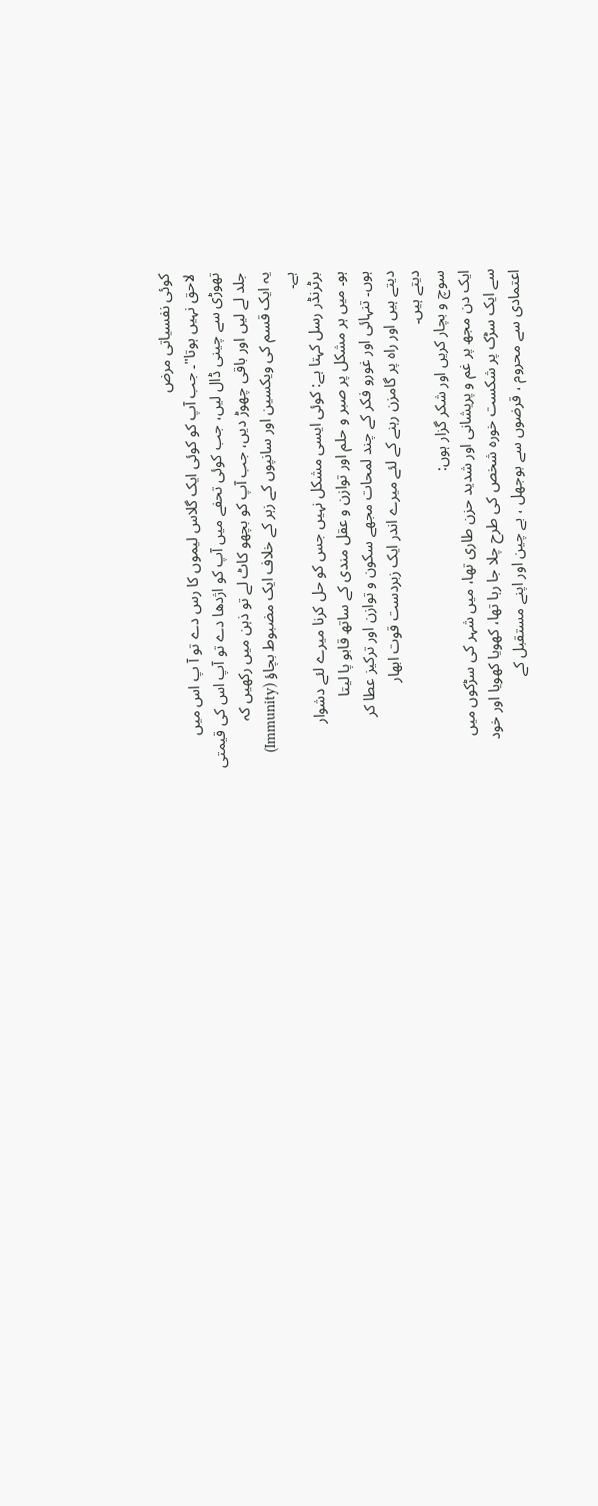کوئی نفسیاتی مرض
لاحق نہیں ہوتا"۔ جب آپ کو کوئی ایک گلاس لیموں کا رس دے تو آ پ اس میں
تھوڑی سے چینی ڈال لیں، جب کوئی تحفے میں آپ کو اژدھا دے تو آپ اس کی قیمتی
جلد لے لیں اور باقی چھوڑ دیں، جب آپ کو بچھو کاٹ لے تو ذہن میں رکھیں کہ
یہ ایک قسم کی ویکسین اور سانپوں کے زہر کے خلاف ایک مضبوط بچاؤ (Immunity)
ہے۔
برٹرنڈر رسل کہتا ہے: کوئی ایسی مشکل نہیں جس کو حل کرنا میرے لئے دشوار
ہو۔ میں ہر مشکل پر صبر و حلم اور توازن و عقل مندی کے ساتھ قابو پا لیتا
ہوں۔ تنہائی اور غورو فکر کے چند لمحات مجھے سکون و توازن اور ترکیز عطا کر
دیتے ہیں اور راہ پر گامزن رہنے کے لئے میرے اندر ایک زبردست قوت ابھار
دیتے ہیں۔
سوچ و بچار کریں اور شکر گزار ہوں:
ایک دن مجھ پر غم و پریشانی اور شدید حزن طاری تھا، میں شہر کی سڑکوں میں
سے ایک سڑک پر شکست خورہ شخص کی طرح چلا جا رہا تھا، کھویا کھویا اور خود
اعتمادی سے محروم ، قرضوں سے بوجھل ، بے چین اور اپنے مستقبل کے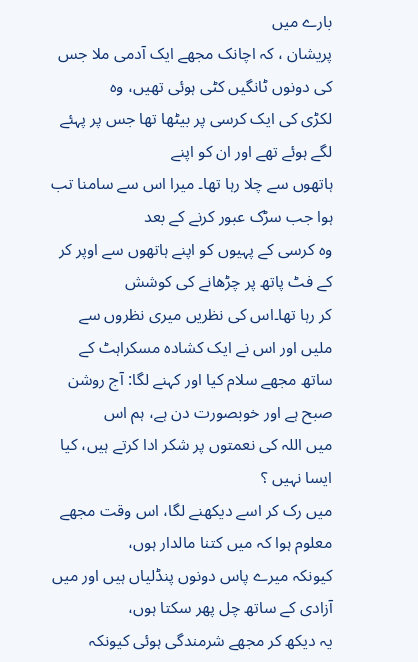بارے میں
پریشان ، کہ اچانک مجھے ایک آدمی ملا جس کی دونوں ٹانگیں کٹی ہوئی تھیں، وہ
لکڑی کی ایک کرسی پر بیٹھا تھا جس پر پہئے لگے ہوئے تھے اور ان کو اپنے
ہاتھوں سے چلا رہا تھا۔ میرا اس سے سامنا تب ہوا جب سڑک عبور کرنے کے بعد
وہ کرسی کے پہیوں کو اپنے ہاتھوں سے اوپر کر کے فٹ پاتھ پر چڑھانے کی کوشش
کر رہا تھا۔اس کی نظریں میری نظروں سے ملیں اور اس نے ایک کشادہ مسکراہٹ کے
ساتھ مجھے سلام کیا اور کہنے لگا: آج روشن صبح ہے اور خوبصورت دن ہے، ہم اس
میں اللہ کی نعمتوں پر شکر ادا کرتے ہیں، کیا ایسا نہیں ؟
میں رک کر اسے دیکھنے لگا، اس وقت مجھے معلوم ہوا کہ میں کتنا مالدار ہوں،
کیونکہ میرے پاس دونوں پنڈلیاں ہیں اور میں آزادی کے ساتھ چل پھر سکتا ہوں،
یہ دیکھ کر مجھے شرمندگی ہوئی کیونکہ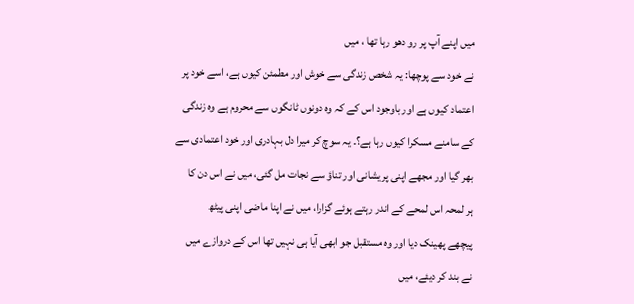میں اپنے آپ پر رو دھو رہا تھا ، میں
نے خود سے پوچھا: یہ شخص زندگی سے خوش اور مطمئن کیوں ہے، اسے خود پر
اعتماد کیوں ہے اور باوجود اس کے کہ وہ دونوں ٹانگوں سے محروم ہے وہ زندگی
کے سامنے مسکرا کیوں رہا ہے؟۔ یہ سوچ کر میرا دل بہادری اور خود اعتمادی سے
بھر گیا اور مجھے اپنی پریشانی اور تناؤ سے نجات مل گئی، میں نے اس دن کا
ہر لمحہ اس لمحے کے اندر رہتے ہوئے گزارا، میں نے اپنا ماضی اپنی پیٹھ
پیچھے پھینک دیا اور وہ مستقبل جو ابھی آیا ہی نہیں تھا اس کے دروازے میں
نے بند کر دیئے، میں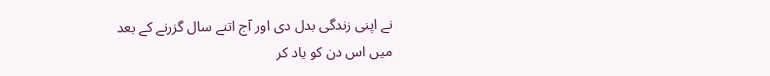نے اپنی زندگی بدل دی اور آج اتنے سال گزرنے کے بعد
میں اس دن کو یاد کر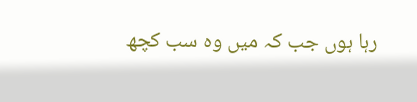رہا ہوں جب کہ میں وہ سب کچھ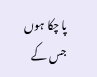پا چکا ہوں جس کے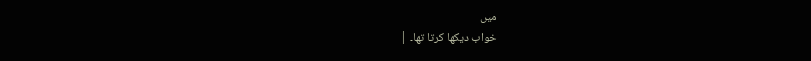میں
خواب دیکھا کرتا تھا۔ |